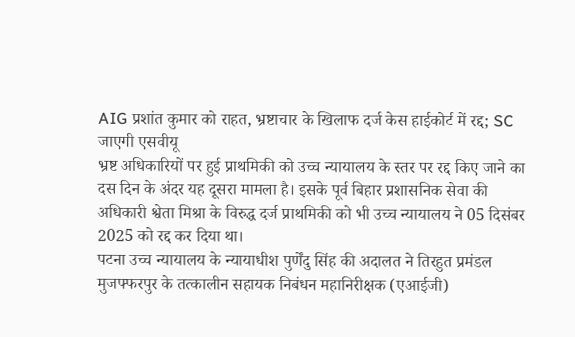AIG प्रशांत कुमार को राहत, भ्रष्टाचार के खिलाफ दर्ज केस हाईकोर्ट में रद्द; SC जाएगी एसवीयू
भ्रष्ट अधिकारियों पर हुई प्राथमिकी को उच्च न्यायालय के स्तर पर रद्द किए जाने का दस दिन के अंदर यह दूसरा मामला है। इसके पूर्व बिहार प्रशासनिक सेवा की अधिकारी श्वेता मिश्रा के विरुद्ध दर्ज प्राथमिकी को भी उच्च न्यायालय ने 05 दिसंबर 2025 को रद्द कर दिया था।
पटना उच्च न्यायालय के न्यायाधीश पुर्णेंदु सिंह की अदालत ने तिरहुत प्रमंडल मुजफ्फरपुर के तत्कालीन सहायक निबंधन महानिरीक्षक (एआईजी)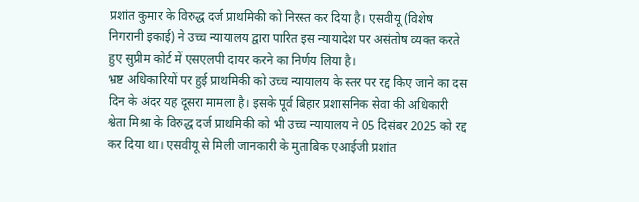प्रशांत कुमार के विरुद्ध दर्ज प्राथमिकी को निरस्त कर दिया है। एसवीयू (विशेष निगरानी इकाई) ने उच्च न्यायालय द्वारा पारित इस न्यायादेश पर असंतोष व्यक्त करते हुए सुप्रीम कोर्ट में एसएलपी दायर करने का निर्णय लिया है।
भ्रष्ट अधिकारियों पर हुई प्राथमिकी को उच्च न्यायालय के स्तर पर रद्द किए जाने का दस दिन के अंदर यह दूसरा मामला है। इसके पूर्व बिहार प्रशासनिक सेवा की अधिकारी श्वेता मिश्रा के विरुद्ध दर्ज प्राथमिकी को भी उच्च न्यायालय ने 05 दिसंबर 2025 को रद्द कर दिया था। एसवीयू से मिली जानकारी के मुताबिक एआईजी प्रशांत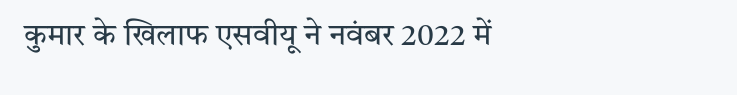कुमार के खिलाफ एसवीयू ने नवंबर 2022 में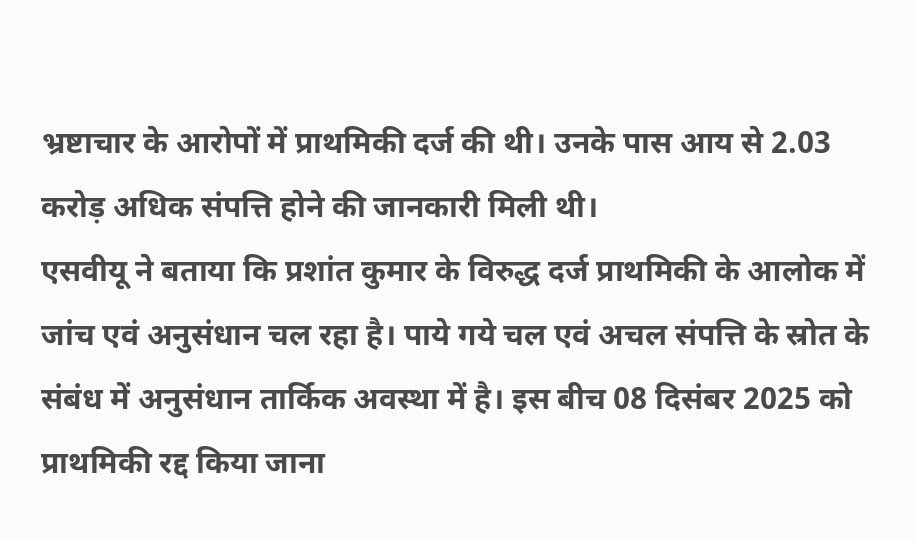भ्रष्टाचार के आरोपों में प्राथमिकी दर्ज की थी। उनके पास आय से 2.03 करोड़ अधिक संपत्ति होने की जानकारी मिली थी।
एसवीयू ने बताया कि प्रशांत कुमार के विरुद्ध दर्ज प्राथमिकी के आलोक में जांच एवं अनुसंधान चल रहा है। पाये गये चल एवं अचल संपत्ति के स्रोत के संबंध में अनुसंधान तार्किक अवस्था में है। इस बीच 08 दिसंबर 2025 को प्राथमिकी रद्द किया जाना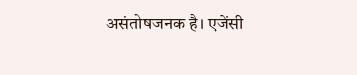असंतोषजनक है। एजेंसी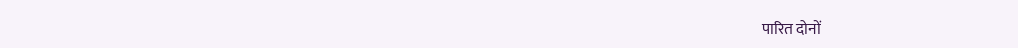पारित दोनों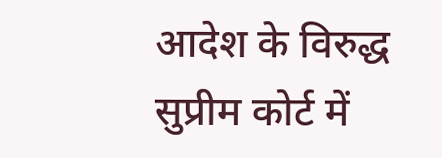आदेश के विरुद्ध सुप्रीम कोर्ट में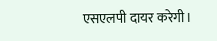एसएलपी दायर करेगी।